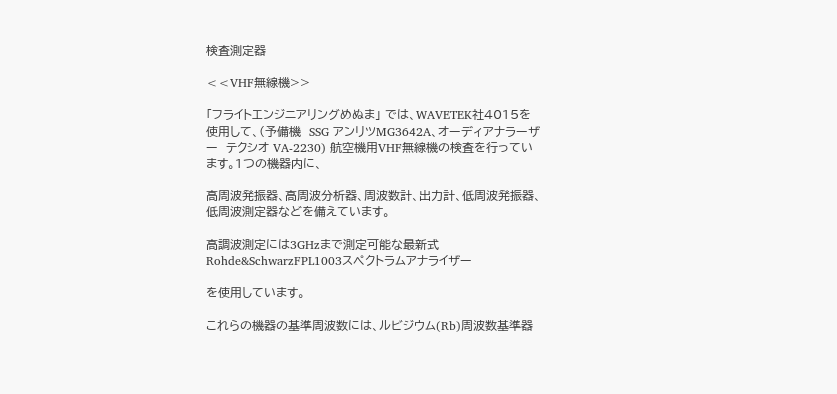検査測定器

<<VHF無線機>>

「フライトエンジニアリングめぬま」 では、WAVETEK社4015を使用して、(予備機  SSG アンリツMG3642A、オーディアナラーザー  テクシオ VA-2230) 航空機用VHF無線機の検査を行っています。1つの機器内に、

高周波発振器、高周波分析器、周波数計、出力計、低周波発振器、低周波測定器などを備えています。

高調波測定には3GHzまで測定可能な最新式Rohde&SchwarzFPL1003スペクトラムアナライザー

を使用しています。

これらの機器の基準周波数には、ルビジウム(Rb)周波数基準器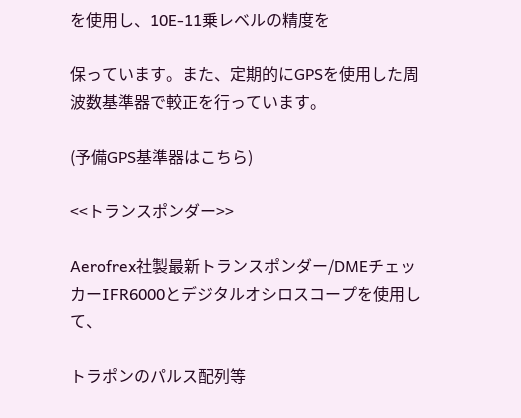を使用し、10E-11乗レベルの精度を

保っています。また、定期的にGPSを使用した周波数基準器で較正を行っています。

(予備GPS基準器はこちら)

<<トランスポンダー>>

Aerofrex社製最新トランスポンダー/DMEチェッカーIFR6000とデジタルオシロスコープを使用して、

トラポンのパルス配列等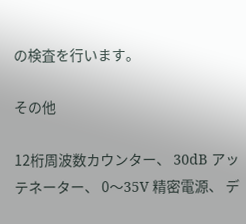の検査を行います。

その他

12桁周波数カウンター、 30dB アッテネーター、 0〜35V 精密電源、 デ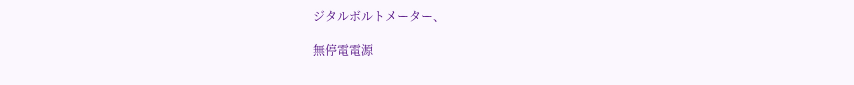ジタルボルトメーター、

無停電電源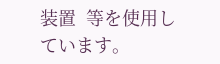装置  等を使用しています。